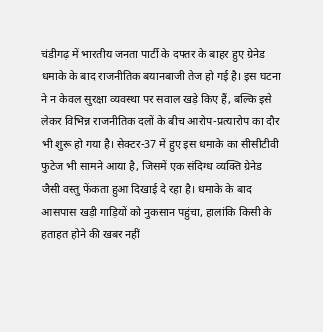चंडीगढ़ में भारतीय जनता पार्टी के दफ्तर के बाहर हुए ग्रेनेड धमाके के बाद राजनीतिक बयानबाजी तेज हो गई है। इस घटना ने न केवल सुरक्षा व्यवस्था पर सवाल खड़े किए हैं, बल्कि इसे लेकर विभिन्न राजनीतिक दलों के बीच आरोप-प्रत्यारोप का दौर भी शुरू हो गया है। सेक्टर-37 में हुए इस धमाके का सीसीटीवी फुटेज भी सामने आया है, जिसमें एक संदिग्ध व्यक्ति ग्रेनेड जैसी वस्तु फेंकता हुआ दिखाई दे रहा है। धमाके के बाद आसपास खड़ी गाड़ियों को नुकसान पहुंचा, हालांकि किसी के हताहत होने की खबर नहीं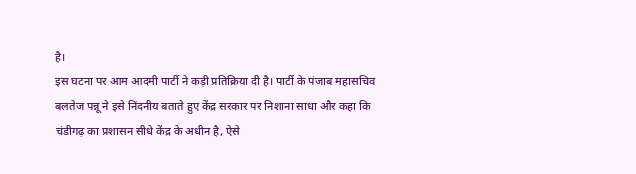है।
इस घटना पर आम आदमी पार्टी ने कड़ी प्रतिक्रिया दी है। पार्टी के पंजाब महासचिव बलतेज पन्नू ने इसे निंदनीय बताते हुए केंद्र सरकार पर निशाना साधा और कहा कि चंडीगढ़ का प्रशासन सीधे केंद्र के अधीन है, ऐसे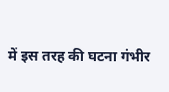में इस तरह की घटना गंभीर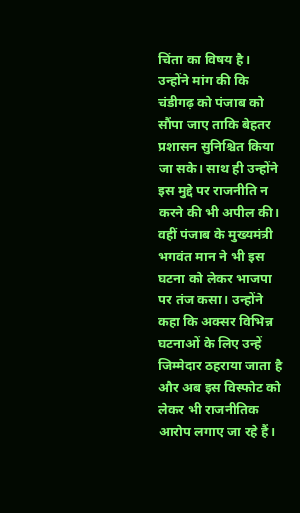चिंता का विषय है। उन्होंने मांग की कि चंडीगढ़ को पंजाब को सौंपा जाए ताकि बेहतर प्रशासन सुनिश्चित किया जा सके। साथ ही उन्होंने इस मुद्दे पर राजनीति न करने की भी अपील की।
वहीं पंजाब के मुख्यमंत्री भगवंत मान ने भी इस घटना को लेकर भाजपा पर तंज कसा। उन्होंने कहा कि अक्सर विभिन्न घटनाओं के लिए उन्हें जिम्मेदार ठहराया जाता है और अब इस विस्फोट को लेकर भी राजनीतिक आरोप लगाए जा रहे हैं।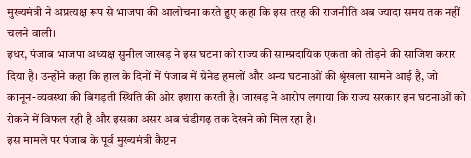मुख्यमंत्री ने अप्रत्यक्ष रूप से भाजपा की आलोचना करते हुए कहा कि इस तरह की राजनीति अब ज्यादा समय तक नहीं चलने वाली।
इधर, पंजाब भाजपा अध्यक्ष सुनील जाखड़ ने इस घटना को राज्य की साम्प्रदायिक एकता को तोड़ने की साजिश करार दिया है। उन्होंने कहा कि हाल के दिनों में पंजाब में ग्रेनेड हमलों और अन्य घटनाओं की श्रृंखला सामने आई है, जो कानून-व्यवस्था की बिगड़ती स्थिति की ओर इशारा करती है। जाखड़ ने आरोप लगाया कि राज्य सरकार इन घटनाओं को रोकने में विफल रही है और इसका असर अब चंडीगढ़ तक देखने को मिल रहा है।
इस मामले पर पंजाब के पूर्व मुख्यमंत्री कैप्टन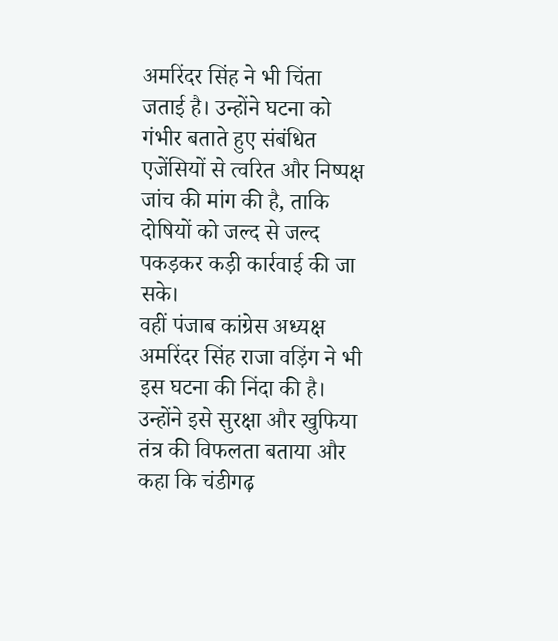अमरिंदर सिंह ने भी चिंता जताई है। उन्होंने घटना को गंभीर बताते हुए संबंधित एजेंसियों से त्वरित और निष्पक्ष जांच की मांग की है, ताकि दोषियों को जल्द से जल्द पकड़कर कड़ी कार्रवाई की जा सके।
वहीं पंजाब कांग्रेस अध्यक्ष अमरिंदर सिंह राजा वड़िंग ने भी इस घटना की निंदा की है। उन्होंने इसे सुरक्षा और खुफिया तंत्र की विफलता बताया और कहा कि चंडीगढ़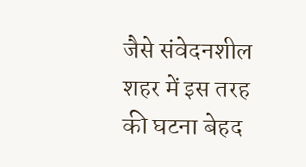जैसे संवेदनशील शहर में इस तरह की घटना बेहद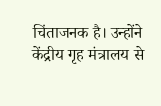चिंताजनक है। उन्होंने केंद्रीय गृह मंत्रालय से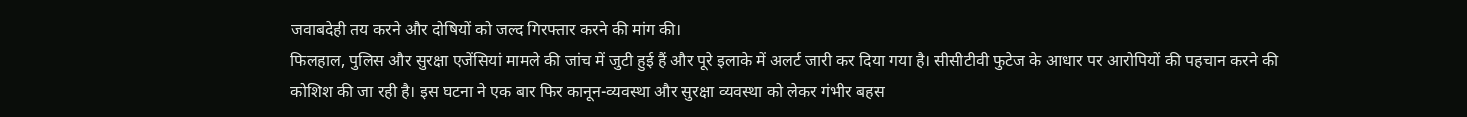जवाबदेही तय करने और दोषियों को जल्द गिरफ्तार करने की मांग की।
फिलहाल, पुलिस और सुरक्षा एजेंसियां मामले की जांच में जुटी हुई हैं और पूरे इलाके में अलर्ट जारी कर दिया गया है। सीसीटीवी फुटेज के आधार पर आरोपियों की पहचान करने की कोशिश की जा रही है। इस घटना ने एक बार फिर कानून-व्यवस्था और सुरक्षा व्यवस्था को लेकर गंभीर बहस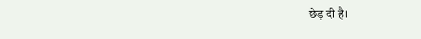छेड़ दी है।